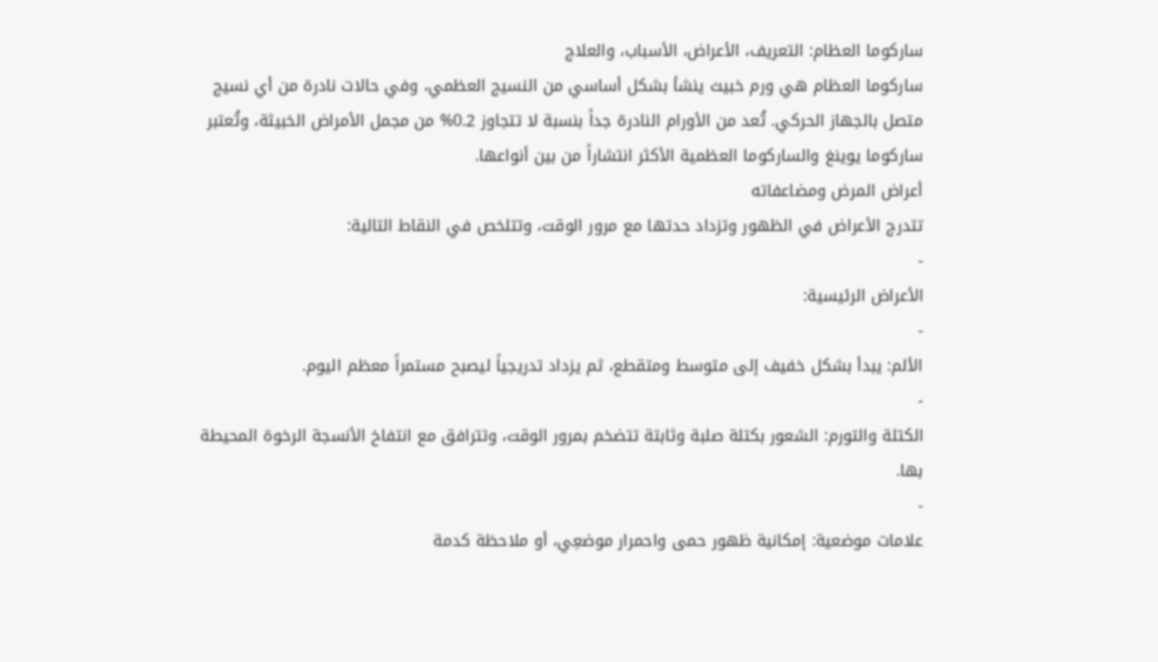ساركوما العظام: التعريف، الأعراض، الأسباب، والعلاج
ساركوما العظام هي ورم خبيث ينشأ بشكل أساسي من النسيج العظمي، وفي حالات نادرة من أي نسيج متصل بالجهاز الحركي. تُعد من الأورام النادرة جداً بنسبة لا تتجاوز 0.2% من مجمل الأمراض الخبيثة، وتُعتبر ساركوما يوينغ والساركوما العظمية الأكثر انتشاراً من بين أنواعها.
أعراض المرض ومضاعفاته
تتدرج الأعراض في الظهور وتزداد حدتها مع مرور الوقت، وتتلخص في النقاط التالية:
-
الأعراض الرئيسية:
-
الألم: يبدأ بشكل خفيف إلى متوسط ومتقطع، ثم يزداد تدريجياً ليصبح مستمراً معظم اليوم.
-
الكتلة والتورم: الشعور بكتلة صلبة وثابتة تتضخم بمرور الوقت، وتترافق مع انتفاخ الأنسجة الرخوة المحيطة بها.
-
علامات موضعية: إمكانية ظهور حمى واحمرار موضعِي، أو ملاحظة كدمة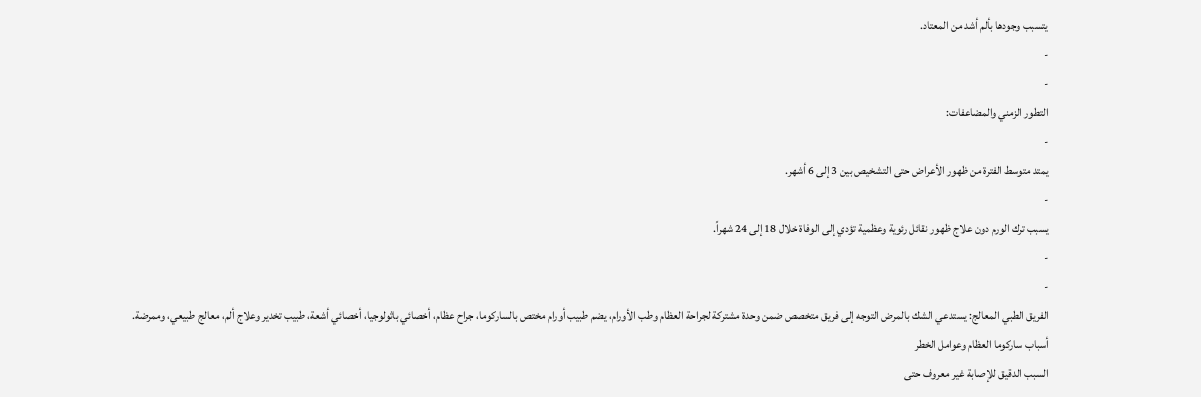يتسبب وجودها بألم أشد من المعتاد.
-
-
التطور الزمني والمضاعفات:
-
يمتد متوسط الفترة من ظهور الأعراض حتى التشخيص بين 3 إلى 6 أشهر.
-
يسبب ترك الورم دون علاج ظهور نقائل رئوية وعظمية تؤدي إلى الوفاة خلال 18 إلى 24 شهراً.
-
-
الفريق الطبي المعالج: يستدعي الشك بالمرض التوجه إلى فريق متخصص ضمن وحدة مشتركة لجراحة العظام وطب الأورام، يضم طبيب أورام مختص بالساركوما، جراح عظام، أخصائي باثولوجيا، أخصائي أشعة، طبيب تخدير وعلاج ألم، معالج طبيعي، وممرضة.
أسباب ساركوما العظام وعوامل الخطر
السبب الدقيق للإصابة غير معروف حتى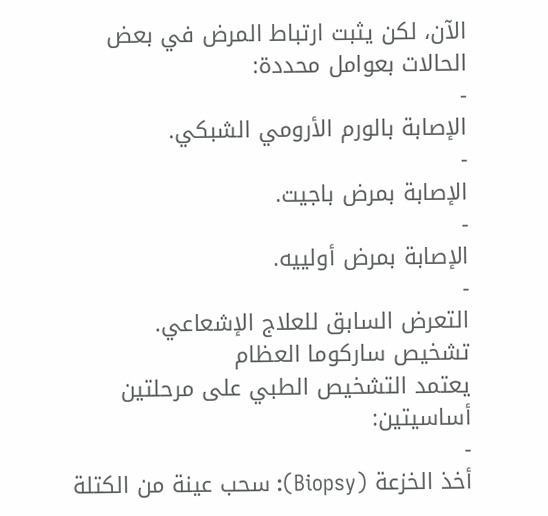الآن، لكن يثبت ارتباط المرض في بعض الحالات بعوامل محددة:
-
الإصابة بالورم الأرومي الشبكي.
-
الإصابة بمرض باجيت.
-
الإصابة بمرض أولييه.
-
التعرض السابق للعلاج الإشعاعي.
تشخيص ساركوما العظام
يعتمد التشخيص الطبي على مرحلتين أساسيتين:
-
أخذ الخزعة (Biopsy): سحب عينة من الكتلة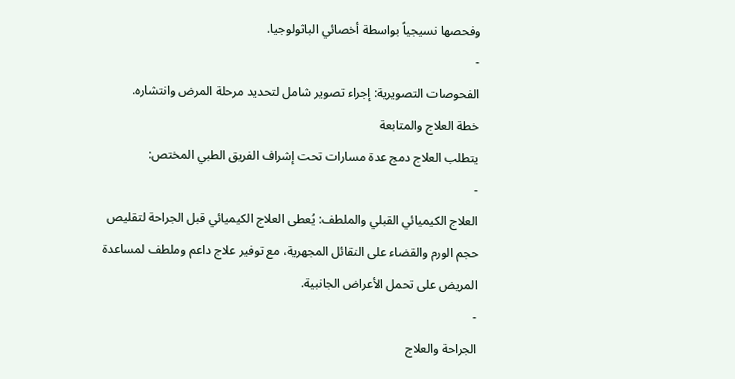وفحصها نسيجياً بواسطة أخصائي الباثولوجيا.
-
الفحوصات التصويرية: إجراء تصوير شامل لتحديد مرحلة المرض وانتشاره.
خطة العلاج والمتابعة
يتطلب العلاج دمج عدة مسارات تحت إشراف الفريق الطبي المختص:
-
العلاج الكيميائي القبلي والملطف: يُعطى العلاج الكيميائي قبل الجراحة لتقليص حجم الورم والقضاء على النقائل المجهرية، مع توفير علاج داعم وملطف لمساعدة المريض على تحمل الأعراض الجانبية.
-
الجراحة والعلاج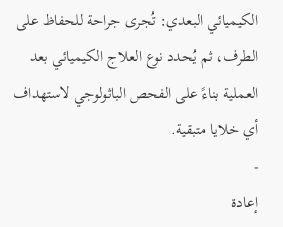الكيميائي البعدي: تُجرى جراحة للحفاظ على الطرف، ثم يُحدد نوع العلاج الكيميائي بعد العملية بناءً على الفحص الباثولوجي لاستهداف أي خلايا متبقية.
-
إعادة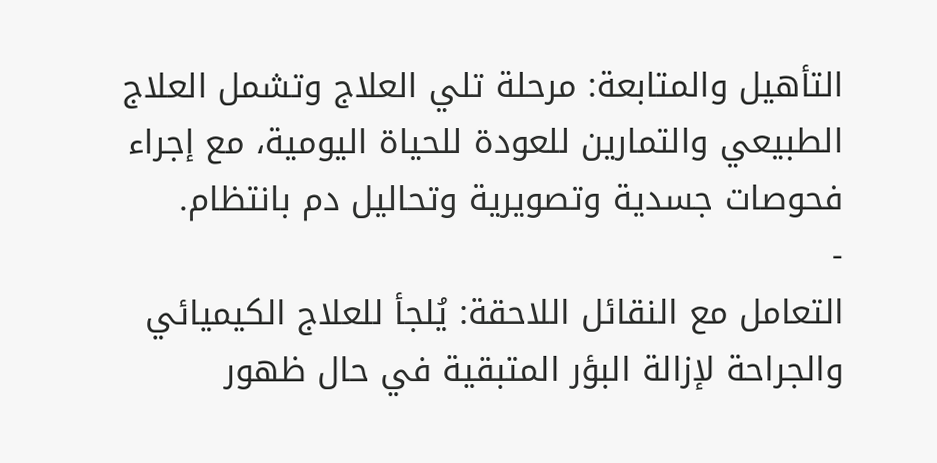التأهيل والمتابعة: مرحلة تلي العلاج وتشمل العلاج الطبيعي والتمارين للعودة للحياة اليومية، مع إجراء فحوصات جسدية وتصويرية وتحاليل دم بانتظام.
-
التعامل مع النقائل اللاحقة: يُلجأ للعلاج الكيميائي والجراحة لإزالة البؤر المتبقية في حال ظهور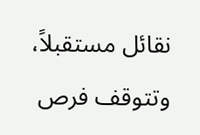نقائل مستقبلاً، وتتوقف فرص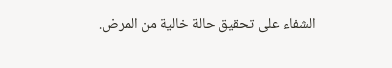الشفاء على تحقيق حالة خالية من المرض.